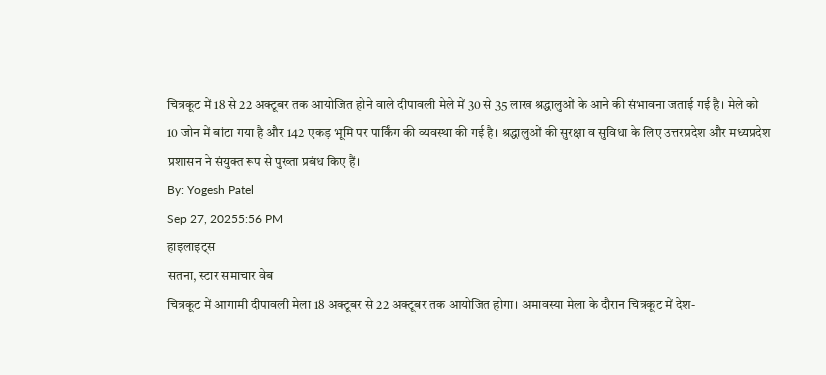चित्रकूट में 18 से 22 अक्टूबर तक आयोजित होने वाले दीपावली मेले में 30 से 35 लाख श्रद्धालुओं के आने की संभावना जताई गई है। मेले को 10 जोन में बांटा गया है और 142 एकड़ भूमि पर पार्किंग की व्यवस्था की गई है। श्रद्धालुओं की सुरक्षा व सुविधा के लिए उत्तरप्रदेश और मध्यप्रदेश प्रशासन ने संयुक्त रूप से पुख्ता प्रबंध किए हैं।
By: Yogesh Patel
Sep 27, 20255:56 PM
हाइलाइट्स
सतना, स्टार समाचार वेब
चित्रकूट में आगामी दीपावली मेला 18 अक्टूबर से 22 अक्टूबर तक आयोजित होगा। अमावस्या मेला के दौरान चित्रकूट में देश-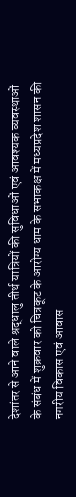देशांतर से आने वाले श्रद्धालु तीर्थ यात्रियों की सुविधाओं एवं आवश्यक व्यवस्थाओं के संबंध में शुक्रवार को चित्रकूट के आरोग्य धाम के सभाकक्ष में मध्यप्रदेश शासन की नगरीय विकास एवं आवास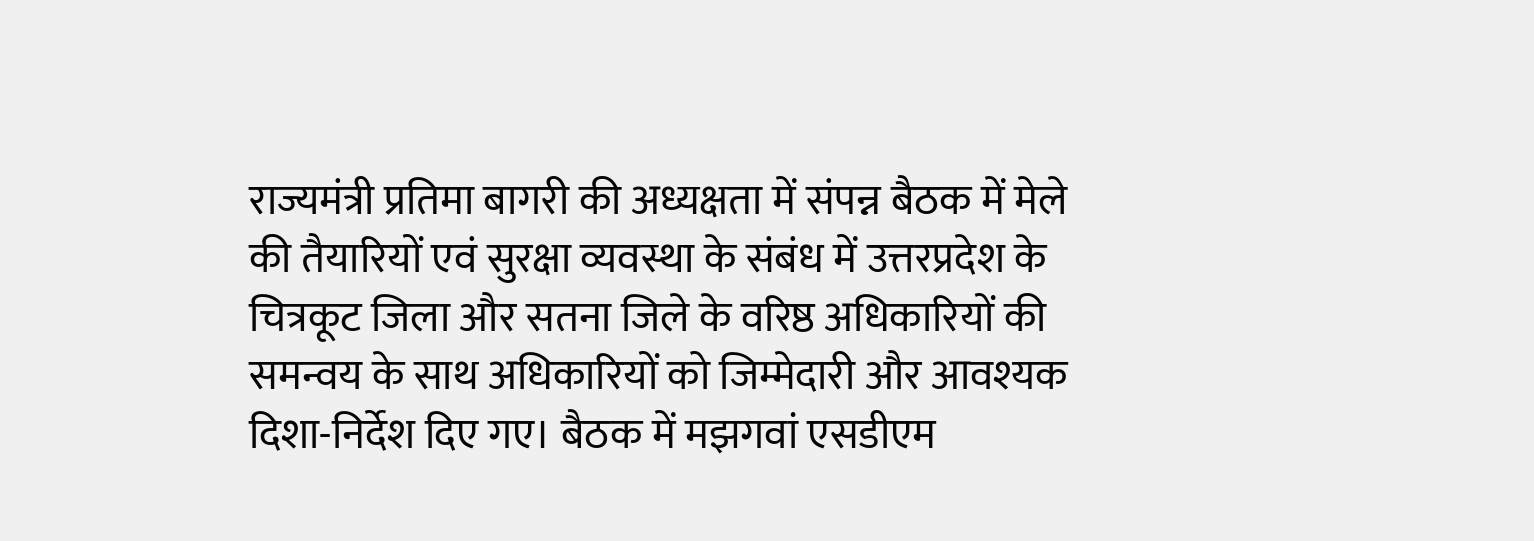राज्यमंत्री प्रतिमा बागरी की अध्यक्षता में संपन्न बैठक में मेले की तैयारियों एवं सुरक्षा व्यवस्था के संबंध में उत्तरप्रदेश के चित्रकूट जिला और सतना जिले के वरिष्ठ अधिकारियों की समन्वय के साथ अधिकारियों को जिम्मेदारी और आवश्यक दिशा-निर्देश दिए गए। बैठक में मझगवां एसडीएम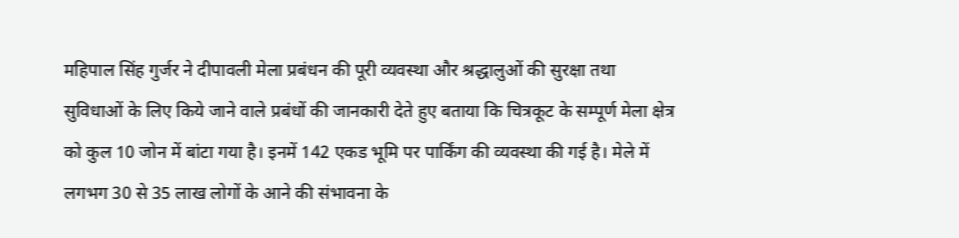महिपाल सिंह गुर्जर ने दीपावली मेला प्रबंधन की पूरी व्यवस्था और श्रद्धालुओं की सुरक्षा तथा सुविधाओं के लिए किये जाने वाले प्रबंधों की जानकारी देते हुए बताया कि चित्रकूट के सम्पूर्ण मेला क्षेत्र को कुल 10 जोन में बांटा गया है। इनमें 142 एकड भूमि पर पार्किंग की व्यवस्था की गई है। मेले में लगभग 30 से 35 लाख लोगों के आने की संभावना के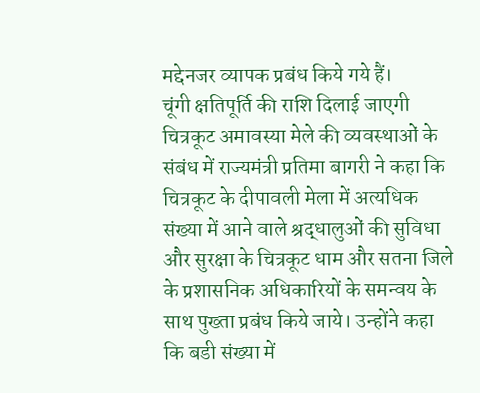मद्देनजर व्यापक प्रबंध किये गये हैं।
चूंगी क्षतिपूर्ति की राशि दिलाई जाएगी
चित्रकूट अमावस्या मेले की व्यवस्थाओं के संबंध में राज्यमंत्री प्रतिमा बागरी ने कहा कि चित्रकूट के दीपावली मेला में अत्यधिक संख्या में आने वाले श्रद्धालुओं की सुविधा और सुरक्षा के चित्रकूट धाम और सतना जिले के प्रशासनिक अधिकारियों के समन्वय के साथ पुख्ता प्रबंध किये जाये। उन्होंने कहा कि बडी संख्या में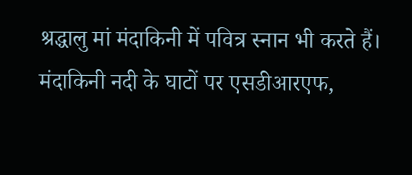श्रद्धालु मां मंदाकिनी में पवित्र स्नान भी करते हैं। मंदाकिनी नदी के घाटों पर एसडीआरएफ,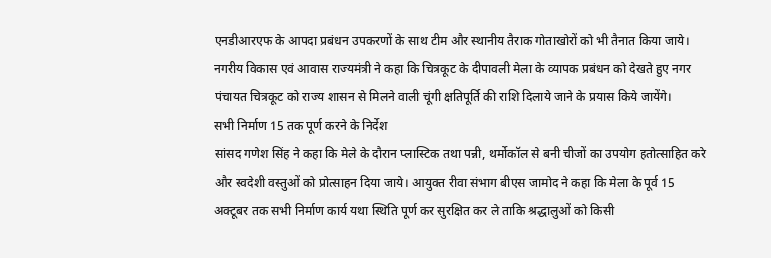एनडीआरएफ के आपदा प्रबंधन उपकरणों के साथ टीम और स्थानीय तैराक गोताखोरों को भी तैनात किया जाये। नगरीय विकास एवं आवास राज्यमंत्री ने कहा कि चित्रकूट के दीपावली मेला के व्यापक प्रबंधन को देखते हुए नगर पंचायत चित्रकूट को राज्य शासन से मिलने वाली चूंगी क्षतिपूर्ति की राशि दिलाये जाने के प्रयास किये जायेंगे।
सभी निर्माण 15 तक पूर्ण करने के निर्देश
सांसद गणेश सिंह ने कहा कि मेले के दौरान प्लास्टिक तथा पन्नी, थर्मोकॉल से बनी चीजों का उपयोग हतोत्साहित करे और स्वदेशी वस्तुओं को प्रोत्साहन दिया जाये। आयुक्त रीवा संभाग बीएस जामोद ने कहा कि मेला के पूर्व 15 अक्टूबर तक सभी निर्माण कार्य यथा स्थिति पूर्ण कर सुरक्षित कर ले ताकि श्रद्धालुओं को किसी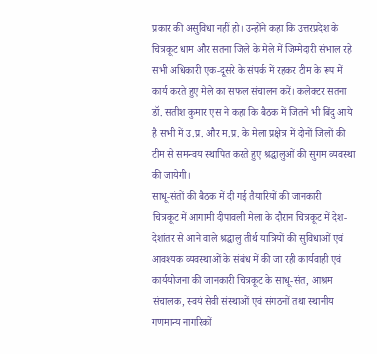प्रकार की असुविधा नहीं हो। उन्होंने कहा कि उत्तरप्रदेश के चित्रकूट धाम और सतना जिले के मेले में जिम्मेदारी संभाल रहे सभी अधिकारी एक-दूसरे के संपर्क में रहकर टीम के रूप में कार्य करते हुए मेले का सफल संचालन करें। कलेक्टर सतना डॉ. सतीश कुमार एस ने कहा कि बैठक में जितने भी बिंदु आये है सभी में उ.प्र. और म.प्र. के मेला प्रक्षेत्र में दोनों जिलों की टीम से समन्वय स्थापित करते हुए श्रद्धालुओं की सुगम व्यवस्था की जायेगी।
साधू-संतों की बैठक में दी गई तैयारियों की जानकारी
चित्रकूट में आगामी दीपावली मेला के दौरान चित्रकूट में देश-देशांतर से आने वाले श्रद्धालु तीर्थ यात्रियों की सुविधाओं एवं आवश्यक व्यवस्थाओं के संबंध में की जा रही कार्यवाही एवं कार्ययोजना की जानकारी चित्रकूट के साधू-संत, आश्रम संचालक, स्वयं सेवी संस्थाओं एवं संगठनों तथा स्थानीय गणमान्य नागरिकों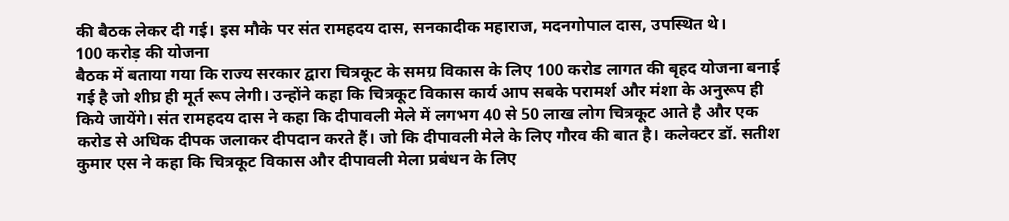की बैठक लेकर दी गई। इस मौके पर संत रामहदय दास, सनकादीक महाराज, मदनगोपाल दास, उपस्थित थे।
100 करोड़ की योजना
बैठक में बताया गया कि राज्य सरकार द्वारा चित्रकूट के समग्र विकास के लिए 100 करोड लागत की बृहद योजना बनाई गई है जो शीघ्र ही मूर्त रूप लेगी। उन्होंने कहा कि चित्रकूट विकास कार्य आप सबके परामर्श और मंशा के अनुरूप ही किये जायेंगे। संत रामहदय दास ने कहा कि दीपावली मेले में लगभग 40 से 50 लाख लोग चित्रकूट आते है और एक करोड से अधिक दीपक जलाकर दीपदान करते हैं। जो कि दीपावली मेले के लिए गौरव की बात है। कलेक्टर डॉ. सतीश कुमार एस ने कहा कि चित्रकूट विकास और दीपावली मेला प्रबंधन के लिए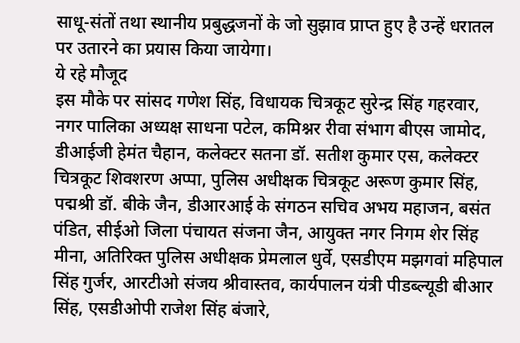साधू-संतों तथा स्थानीय प्रबुद्धजनों के जो सुझाव प्राप्त हुए है उन्हें धरातल पर उतारने का प्रयास किया जायेगा।
ये रहे मौजूद
इस मौके पर सांसद गणेश सिंह, विधायक चित्रकूट सुरेन्द्र सिंह गहरवार, नगर पालिका अध्यक्ष साधना पटेल, कमिश्नर रीवा संभाग बीएस जामोद, डीआईजी हेमंत चैहान, कलेक्टर सतना डॉ. सतीश कुमार एस, कलेक्टर चित्रकूट शिवशरण अप्पा, पुलिस अधीक्षक चित्रकूट अरूण कुमार सिंह, पद्मश्री डॉ. बीके जैन, डीआरआई के संगठन सचिव अभय महाजन, बसंत पंडित, सीईओ जिला पंचायत संजना जैन, आयुक्त नगर निगम शेर सिंह मीना, अतिरिक्त पुलिस अधीक्षक प्रेमलाल धुर्वे, एसडीएम मझगवां महिपाल सिंह गुर्जर, आरटीओ संजय श्रीवास्तव, कार्यपालन यंत्री पीडब्ल्यूडी बीआर सिंह, एसडीओपी राजेश सिंह बंजारे,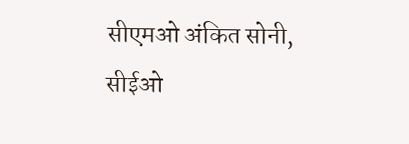सीएमओ अंकित सोनी, सीईओ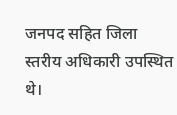जनपद सहित जिला स्तरीय अधिकारी उपस्थित थे।